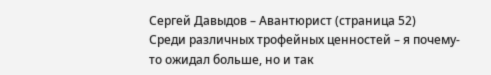Сергей Давыдов – Авантюрист (страница 52)
Среди различных трофейных ценностей – я почему-то ожидал больше, но и так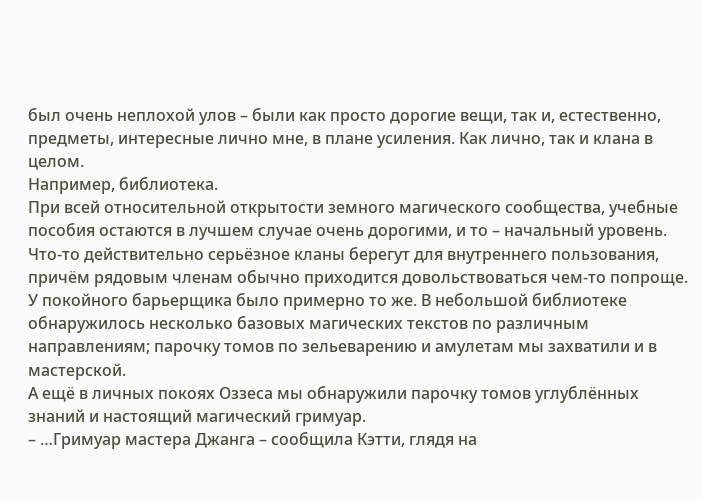был очень неплохой улов – были как просто дорогие вещи, так и, естественно, предметы, интересные лично мне, в плане усиления. Как лично, так и клана в целом.
Например, библиотека.
При всей относительной открытости земного магического сообщества, учебные пособия остаются в лучшем случае очень дорогими, и то – начальный уровень. Что-то действительно серьёзное кланы берегут для внутреннего пользования, причём рядовым членам обычно приходится довольствоваться чем-то попроще.
У покойного барьерщика было примерно то же. В небольшой библиотеке обнаружилось несколько базовых магических текстов по различным направлениям; парочку томов по зельеварению и амулетам мы захватили и в мастерской.
А ещё в личных покоях Оззеса мы обнаружили парочку томов углублённых знаний и настоящий магический гримуар.
– …Гримуар мастера Джанга – сообщила Кэтти, глядя на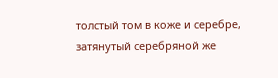толстый том в коже и серебре, затянутый серебряной же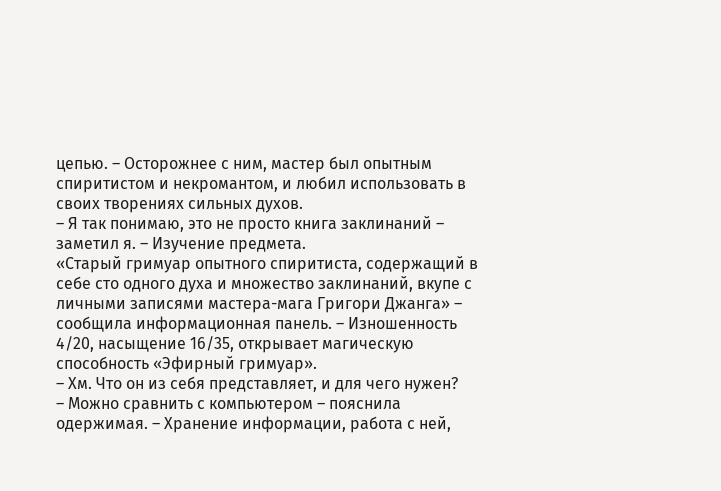цепью. – Осторожнее с ним, мастер был опытным спиритистом и некромантом, и любил использовать в своих творениях сильных духов.
– Я так понимаю, это не просто книга заклинаний – заметил я. – Изучение предмета.
«Старый гримуар опытного спиритиста, содержащий в себе сто одного духа и множество заклинаний, вкупе с личными записями мастера-мага Григори Джанга» – сообщила информационная панель. – Изношенность 4/20, насыщение 16/35, открывает магическую способность «Эфирный гримуар».
– Хм. Что он из себя представляет, и для чего нужен?
– Можно сравнить с компьютером – пояснила одержимая. – Хранение информации, работа с ней,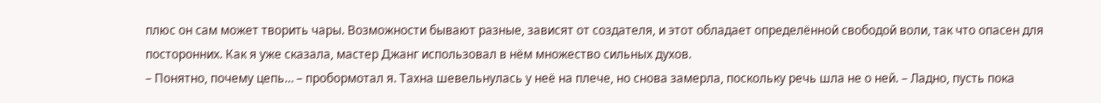плюс он сам может творить чары. Возможности бывают разные, зависят от создателя, и этот обладает определённой свободой воли, так что опасен для посторонних. Как я уже сказала, мастер Джанг использовал в нём множество сильных духов.
– Понятно, почему цепь… – пробормотал я. Тахна шевельнулась у неё на плече, но снова замерла, поскольку речь шла не о ней. – Ладно, пусть пока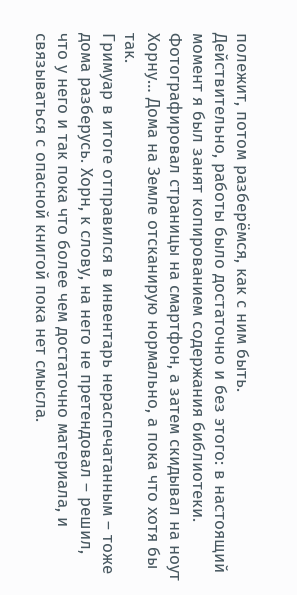полежит, потом разберёмся, как с ним быть.
Действительно, работы было достаточно и без этого: в настоящий момент я был занят копированием содержания библиотеки. Фотографировал страницы на смартфон, а затем скидывал на ноут Хорну… Дома на Земле отсканирую нормально, а пока что хотя бы так.
Гримуар в итоге отправился в инвентарь нераспечатанным – тоже дома разберусь. Хорн, к слову, на него не претендовал – решил, что у него и так пока что более чем достаточно материала, и связываться с опасной книгой пока нет смысла.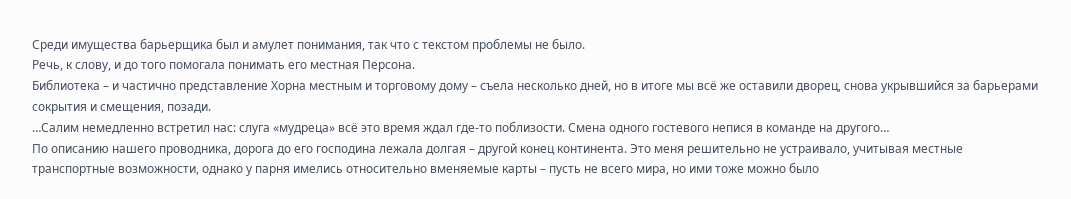Среди имущества барьерщика был и амулет понимания, так что с текстом проблемы не было.
Речь, к слову, и до того помогала понимать его местная Персона.
Библиотека – и частично представление Хорна местным и торговому дому – съела несколько дней, но в итоге мы всё же оставили дворец, снова укрывшийся за барьерами сокрытия и смещения, позади.
…Салим немедленно встретил нас: слуга «мудреца» всё это время ждал где-то поблизости. Смена одного гостевого непися в команде на другого…
По описанию нашего проводника, дорога до его господина лежала долгая – другой конец континента. Это меня решительно не устраивало, учитывая местные транспортные возможности, однако у парня имелись относительно вменяемые карты – пусть не всего мира, но ими тоже можно было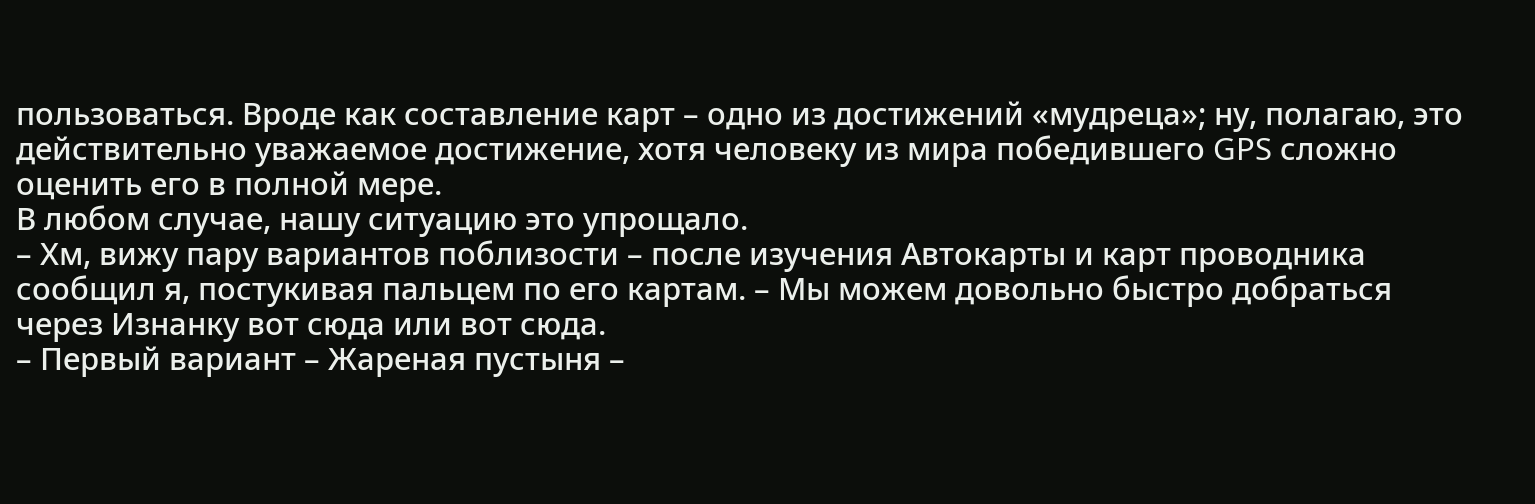пользоваться. Вроде как составление карт – одно из достижений «мудреца»; ну, полагаю, это действительно уважаемое достижение, хотя человеку из мира победившего GPS сложно оценить его в полной мере.
В любом случае, нашу ситуацию это упрощало.
– Хм, вижу пару вариантов поблизости – после изучения Автокарты и карт проводника сообщил я, постукивая пальцем по его картам. – Мы можем довольно быстро добраться через Изнанку вот сюда или вот сюда.
– Первый вариант – Жареная пустыня –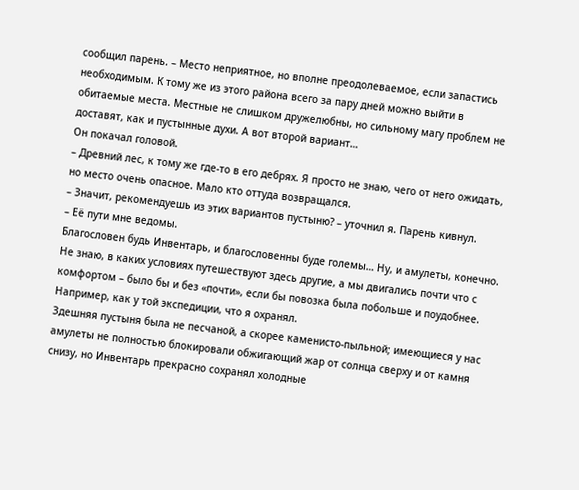сообщил парень. – Место неприятное, но вполне преодолеваемое, если запастись необходимым. К тому же из этого района всего за пару дней можно выйти в обитаемые места. Местные не слишком дружелюбны, но сильному магу проблем не доставят, как и пустынные духи. А вот второй вариант…
Он покачал головой.
– Древний лес, к тому же где-то в его дебрях. Я просто не знаю, чего от него ожидать, но место очень опасное. Мало кто оттуда возвращался.
– Значит, рекомендуешь из этих вариантов пустыню? – уточнил я. Парень кивнул.
– Её пути мне ведомы.
Благословен будь Инвентарь, и благословенны буде големы… Ну, и амулеты, конечно. Не знаю, в каких условиях путешествуют здесь другие, а мы двигались почти что с комфортом – было бы и без «почти», если бы повозка была побольше и поудобнее. Например, как у той экспедиции, что я охранял.
Здешняя пустыня была не песчаной, а скорее каменисто-пыльной; имеющиеся у нас амулеты не полностью блокировали обжигающий жар от солнца сверху и от камня снизу, но Инвентарь прекрасно сохранял холодные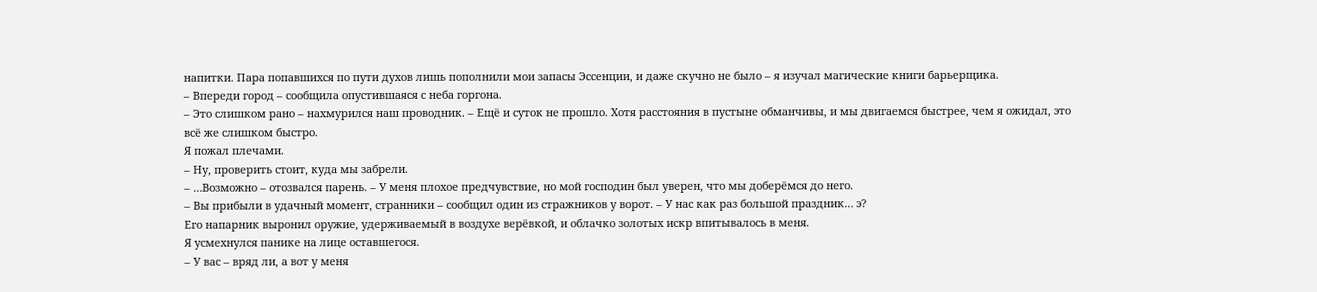напитки. Пара попавшихся по пути духов лишь пополнили мои запасы Эссенции, и даже скучно не было – я изучал магические книги барьерщика.
– Впереди город – сообщила опустившаяся с неба горгона.
– Это слишком рано – нахмурился наш проводник. – Ещё и суток не прошло. Хотя расстояния в пустыне обманчивы, и мы двигаемся быстрее, чем я ожидал, это всё же слишком быстро.
Я пожал плечами.
– Ну, проверить стоит, куда мы забрели.
– …Возможно – отозвался парень. – У меня плохое предчувствие, но мой господин был уверен, что мы доберёмся до него.
– Вы прибыли в удачный момент, странники – сообщил один из стражников у ворот. – У нас как раз большой праздник… э?
Его напарник выронил оружие, удерживаемый в воздухе верёвкой, и облачко золотых искр впитывалось в меня.
Я усмехнулся панике на лице оставшегося.
– У вас – вряд ли, а вот у меня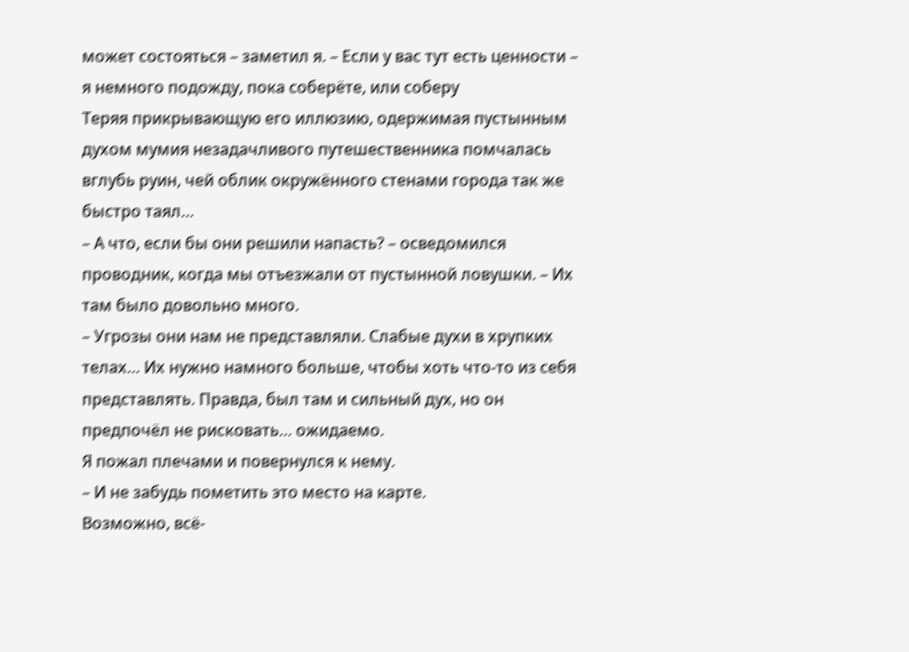может состояться – заметил я. – Если у вас тут есть ценности – я немного подожду, пока соберёте, или соберу
Теряя прикрывающую его иллюзию, одержимая пустынным духом мумия незадачливого путешественника помчалась вглубь руин, чей облик окружённого стенами города так же быстро таял…
– А что, если бы они решили напасть? – осведомился проводник, когда мы отъезжали от пустынной ловушки. – Их там было довольно много.
– Угрозы они нам не представляли. Слабые духи в хрупких телах… Их нужно намного больше, чтобы хоть что-то из себя представлять. Правда, был там и сильный дух, но он предпочёл не рисковать… ожидаемо.
Я пожал плечами и повернулся к нему.
– И не забудь пометить это место на карте.
Возможно, всё-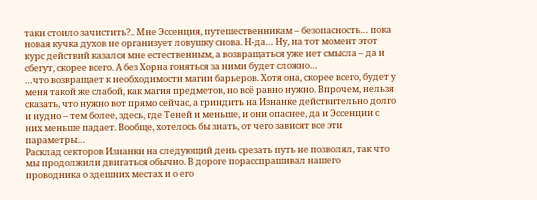таки стоило зачистить?.. Мне Эссенция, путешественникам – безопасность… пока новая кучка духов не организует ловушку снова. Н-да… Ну, на тот момент этот курс действий казался мне естественным, а возвращаться уже нет смысла – да и сбегут, скорее всего. А без Хорна гоняться за ними будет сложно…
…что возвращает к необходимости магии барьеров. Хотя она, скорее всего, будет у меня такой же слабой, как магия предметов, но всё равно нужно. Впрочем, нельзя сказать, что нужно вот прямо сейчас, а гриндить на Изнанке действительно долго и нудно – тем более, здесь, где Теней и меньше, и они опаснее, да и Эссенции с них меньше падает. Вообще, хотелось бы знать, от чего зависят все эти параметры…
Расклад секторов Изнанки на следующий день срезать путь не позволял, так что мы продолжили двигаться обычно. В дороге порасспрашивал нашего проводника о здешних местах и о его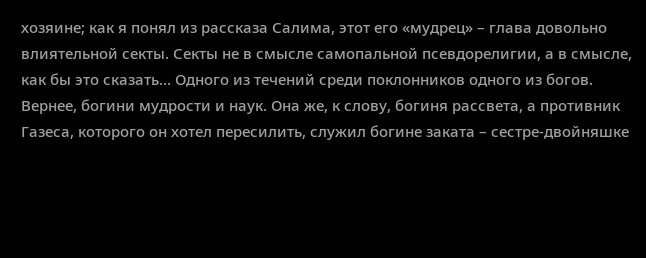хозяине; как я понял из рассказа Салима, этот его «мудрец» – глава довольно влиятельной секты. Секты не в смысле самопальной псевдорелигии, а в смысле, как бы это сказать… Одного из течений среди поклонников одного из богов. Вернее, богини мудрости и наук. Она же, к слову, богиня рассвета, а противник Газеса, которого он хотел пересилить, служил богине заката – сестре-двойняшке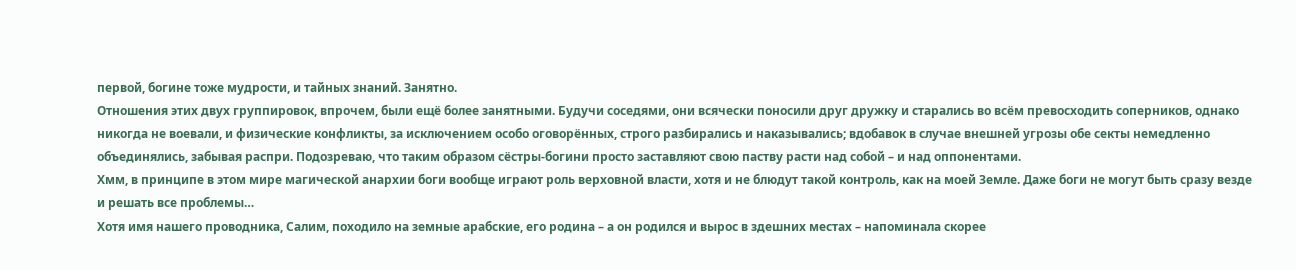первой, богине тоже мудрости, и тайных знаний. Занятно.
Отношения этих двух группировок, впрочем, были ещё более занятными. Будучи соседями, они всячески поносили друг дружку и старались во всём превосходить соперников, однако никогда не воевали, и физические конфликты, за исключением особо оговорённых, строго разбирались и наказывались; вдобавок в случае внешней угрозы обе секты немедленно объединялись, забывая распри. Подозреваю, что таким образом сёстры-богини просто заставляют свою паству расти над собой – и над оппонентами.
Хмм, в принципе в этом мире магической анархии боги вообще играют роль верховной власти, хотя и не блюдут такой контроль, как на моей Земле. Даже боги не могут быть сразу везде и решать все проблемы…
Хотя имя нашего проводника, Салим, походило на земные арабские, его родина – а он родился и вырос в здешних местах – напоминала скорее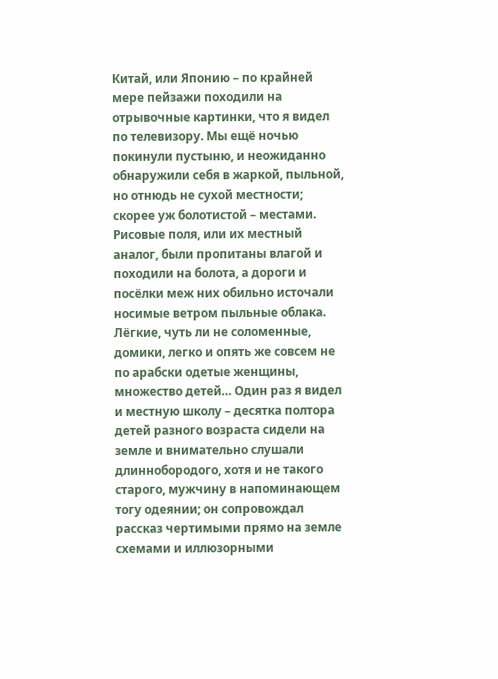Китай, или Японию – по крайней мере пейзажи походили на отрывочные картинки, что я видел по телевизору. Мы ещё ночью покинули пустыню, и неожиданно обнаружили себя в жаркой, пыльной, но отнюдь не сухой местности; скорее уж болотистой – местами. Рисовые поля, или их местный аналог, были пропитаны влагой и походили на болота, а дороги и посёлки меж них обильно источали носимые ветром пыльные облака. Лёгкие, чуть ли не соломенные, домики, легко и опять же совсем не по арабски одетые женщины, множество детей… Один раз я видел и местную школу – десятка полтора детей разного возраста сидели на земле и внимательно слушали длиннобородого, хотя и не такого старого, мужчину в напоминающем тогу одеянии; он сопровождал рассказ чертимыми прямо на земле схемами и иллюзорными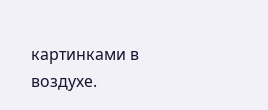картинками в воздухе.